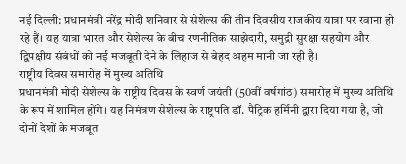नई दिल्ली: प्रधानमंत्री नरेंद्र मोदी शनिवार से सेशेल्स की तीन दिवसीय राजकीय यात्रा पर रवाना हो रहे हैं। यह यात्रा भारत और सेशेल्स के बीच रणनीतिक साझेदारी, समुद्री सुरक्षा सहयोग और द्विपक्षीय संबंधों को नई मजबूती देने के लिहाज से बेहद अहम मानी जा रही है।
राष्ट्रीय दिवस समारोह में मुख्य अतिथि
प्रधानमंत्री मोदी सेशेल्स के राष्ट्रीय दिवस के स्वर्ण जयंती (50वीं वर्षगांठ) समारोह में मुख्य अतिथि के रूप में शामिल होंगे। यह निमंत्रण सेशेल्स के राष्ट्रपति डॉ. पैट्रिक हर्मिनी द्वारा दिया गया है, जो दोनों देशों के मजबूत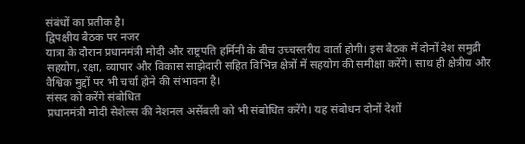संबंधों का प्रतीक है।
द्विपक्षीय बैठक पर नजर
यात्रा के दौरान प्रधानमंत्री मोदी और राष्ट्रपति हर्मिनी के बीच उच्चस्तरीय वार्ता होगी। इस बैठक में दोनों देश समुद्री सहयोग, रक्षा, व्यापार और विकास साझेदारी सहित विभिन्न क्षेत्रों में सहयोग की समीक्षा करेंगे। साथ ही क्षेत्रीय और वैश्विक मुद्दों पर भी चर्चा होने की संभावना है।
संसद को करेंगे संबोधित
प्रधानमंत्री मोदी सेशेल्स की नेशनल असेंबली को भी संबोधित करेंगे। यह संबोधन दोनों देशों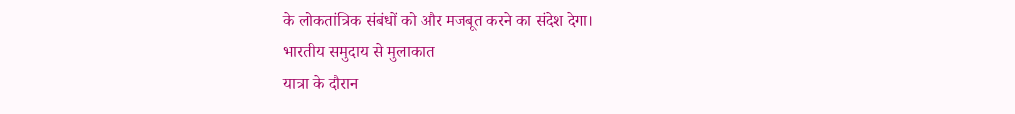के लोकतांत्रिक संबंधों को और मजबूत करने का संदेश देगा।
भारतीय समुदाय से मुलाकात
यात्रा के दौरान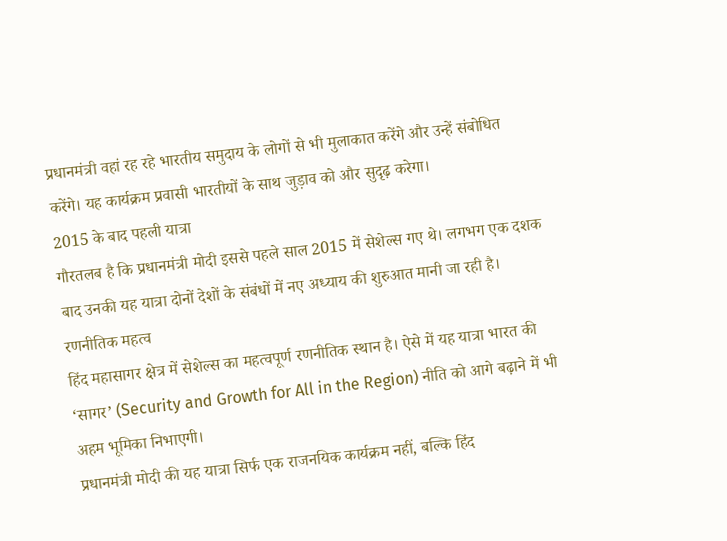प्रधानमंत्री वहां रह रहे भारतीय समुदाय के लोगों से भी मुलाकात करेंगे और उन्हें संबोधित करेंगे। यह कार्यक्रम प्रवासी भारतीयों के साथ जुड़ाव को और सुदृढ़ करेगा।
2015 के बाद पहली यात्रा
गौरतलब है कि प्रधानमंत्री मोदी इससे पहले साल 2015 में सेशेल्स गए थे। लगभग एक दशक बाद उनकी यह यात्रा दोनों देशों के संबंधों में नए अध्याय की शुरुआत मानी जा रही है।
रणनीतिक महत्व
हिंद महासागर क्षेत्र में सेशेल्स का महत्वपूर्ण रणनीतिक स्थान है। ऐसे में यह यात्रा भारत की ‘सागर’ (Security and Growth for All in the Region) नीति को आगे बढ़ाने में भी अहम भूमिका निभाएगी।
प्रधानमंत्री मोदी की यह यात्रा सिर्फ एक राजनयिक कार्यक्रम नहीं, बल्कि हिंद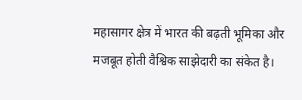महासागर क्षेत्र में भारत की बढ़ती भूमिका और मजबूत होती वैश्विक साझेदारी का संकेत है।